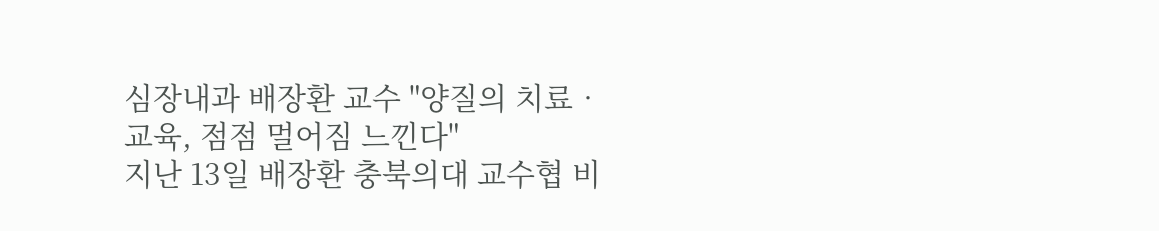심장내과 배장환 교수 "양질의 치료‧교육, 점점 멀어짐 느낀다"
지난 13일 배장환 충북의대 교수협 비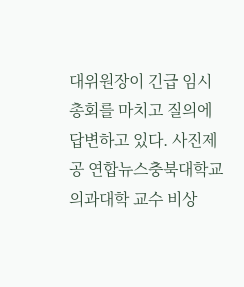대위원장이 긴급 임시총회를 마치고 질의에 답변하고 있다. 사진제공 연합뉴스충북대학교 의과대학 교수 비상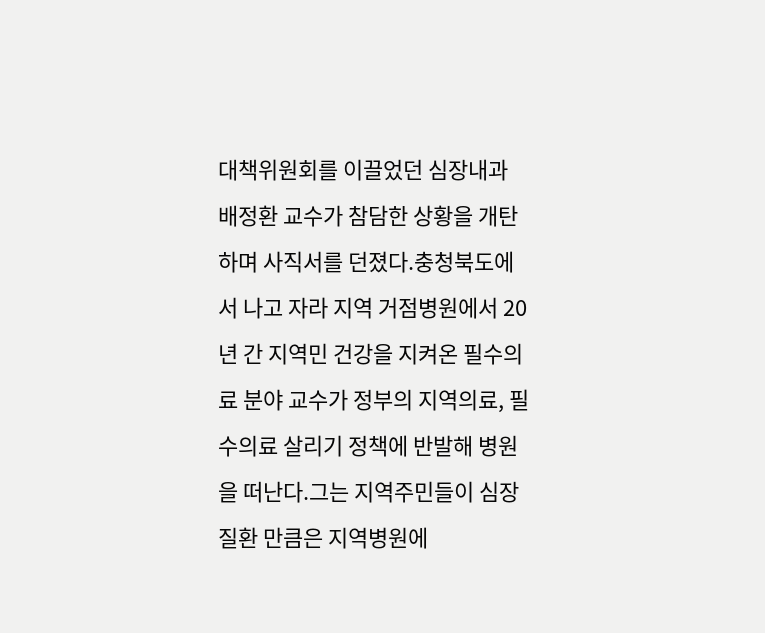대책위원회를 이끌었던 심장내과 배정환 교수가 참담한 상황을 개탄하며 사직서를 던졌다.충청북도에서 나고 자라 지역 거점병원에서 20년 간 지역민 건강을 지켜온 필수의료 분야 교수가 정부의 지역의료, 필수의료 살리기 정책에 반발해 병원을 떠난다.그는 지역주민들이 심장질환 만큼은 지역병원에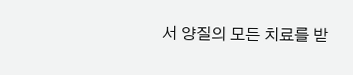서 양질의 모든 치료를 받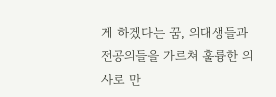게 하겠다는 꿈, 의대생들과 전공의들을 가르쳐 훌륭한 의사로 만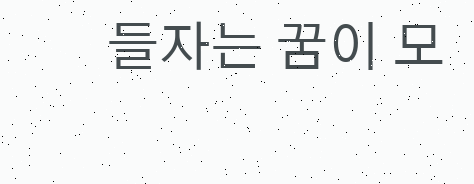들자는 꿈이 모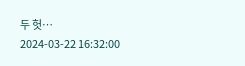두 헛…
2024-03-22 16:32:00